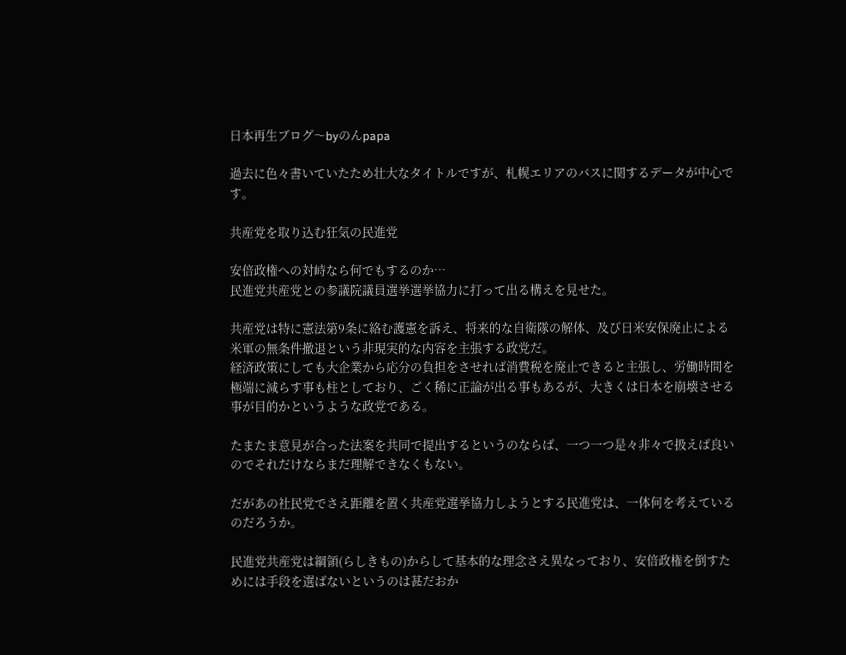日本再生ブログ〜byのんpapa

過去に色々書いていたため壮大なタイトルですが、札幌エリアのバスに関するデータが中心です。

共産党を取り込む狂気の民進党

安倍政権への対峙なら何でもするのか…
民進党共産党との参議院議員選挙選挙協力に打って出る構えを見せた。

共産党は特に憲法第9条に絡む護憲を訴え、将来的な自衛隊の解体、及び日米安保廃止による米軍の無条件撤退という非現実的な内容を主張する政党だ。
経済政策にしても大企業から応分の負担をさせれば消費税を廃止できると主張し、労働時間を極端に減らす事も柱としており、ごく稀に正論が出る事もあるが、大きくは日本を崩壊させる事が目的かというような政党である。

たまたま意見が合った法案を共同で提出するというのならば、一つ一つ是々非々で扱えば良いのでそれだけならまだ理解できなくもない。

だがあの社民党でさえ距離を置く共産党選挙協力しようとする民進党は、一体何を考えているのだろうか。

民進党共産党は綱領(らしきもの)からして基本的な理念さえ異なっており、安倍政権を倒すためには手段を選ばないというのは甚だおか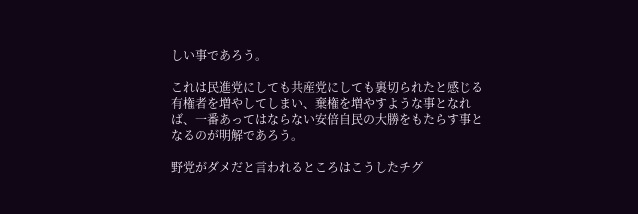しい事であろう。

これは民進党にしても共産党にしても裏切られたと感じる有権者を増やしてしまい、棄権を増やすような事となれば、一番あってはならない安倍自民の大勝をもたらす事となるのが明解であろう。

野党がダメだと言われるところはこうしたチグ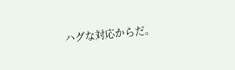ハグな対応からだ。